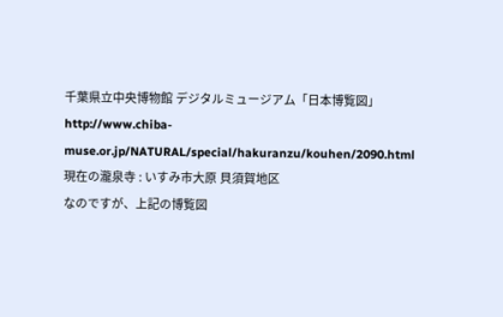千葉県立中央博物館 デジタルミュージアム「日本博覧図」
http://www.chiba-muse.or.jp/NATURAL/special/hakuranzu/kouhen/2090.html
現在の瀧泉寺 : いすみ市大原 貝須賀地区
なのですが、上記の博覧図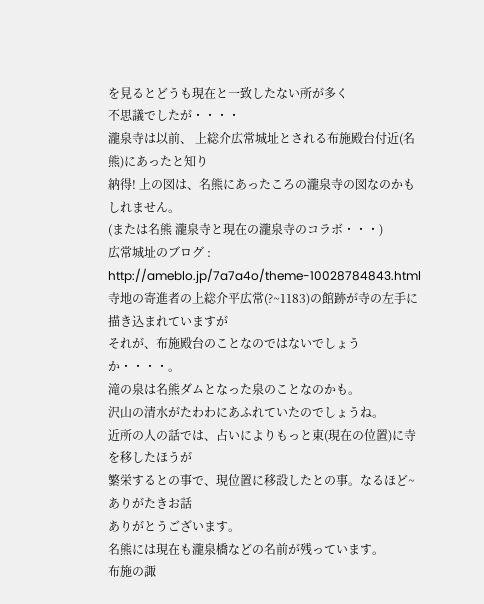を見るとどうも現在と一致したない所が多く
不思議でしたが・・・・
瀧泉寺は以前、 上総介広常城址とされる布施殿台付近(名熊)にあったと知り
納得! 上の図は、名熊にあったころの瀧泉寺の図なのかもしれません。
(または名熊 瀧泉寺と現在の瀧泉寺のコラボ・・・)
広常城址のブログ : http://ameblo.jp/7a7a4o/theme-10028784843.html
寺地の寄進者の上総介平広常(?~1183)の館跡が寺の左手に描き込まれていますが
それが、布施殿台のことなのではないでしょうか・・・・。
滝の泉は名熊ダムとなった泉のことなのかも。
沢山の清水がたわわにあふれていたのでしょうね。
近所の人の話では、占いによりもっと東(現在の位置)に寺を移したほうが
繁栄するとの事で、現位置に移設したとの事。なるほど~ありがたきお話
ありがとうございます。
名熊には現在も瀧泉橋などの名前が残っています。
布施の諏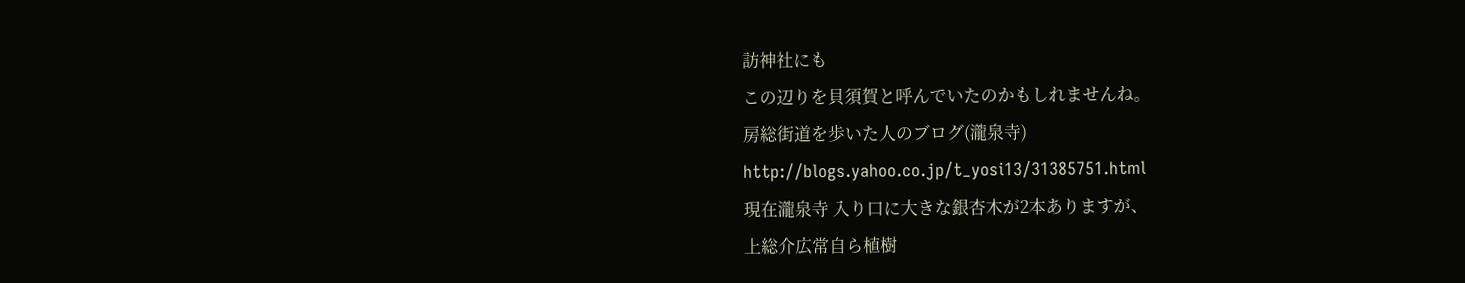訪神社にも
この辺りを貝須賀と呼んでいたのかもしれませんね。
房総街道を歩いた人のブログ(瀧泉寺)
http://blogs.yahoo.co.jp/t_yosi13/31385751.html
現在瀧泉寺 入り口に大きな銀杏木が2本ありますが、
上総介広常自ら植樹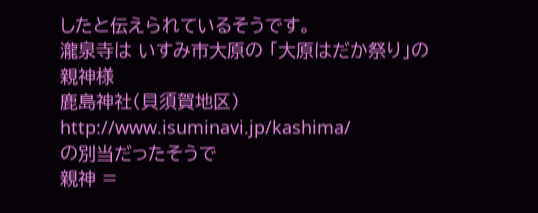したと伝えられているそうです。
瀧泉寺は いすみ市大原の 「大原はだか祭り」の親神様
鹿島神社(貝須賀地区)
http://www.isuminavi.jp/kashima/
の別当だったそうで
親神 =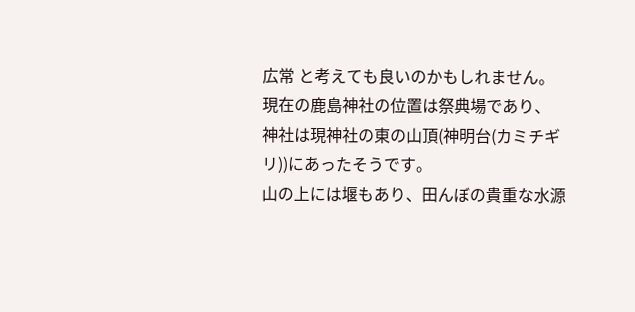広常 と考えても良いのかもしれません。
現在の鹿島神社の位置は祭典場であり、
神社は現神社の東の山頂(神明台(カミチギリ))にあったそうです。
山の上には堰もあり、田んぼの貴重な水源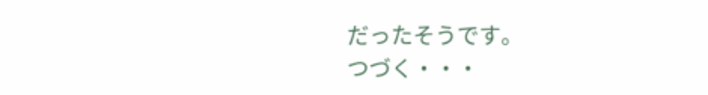だったそうです。
つづく・・・